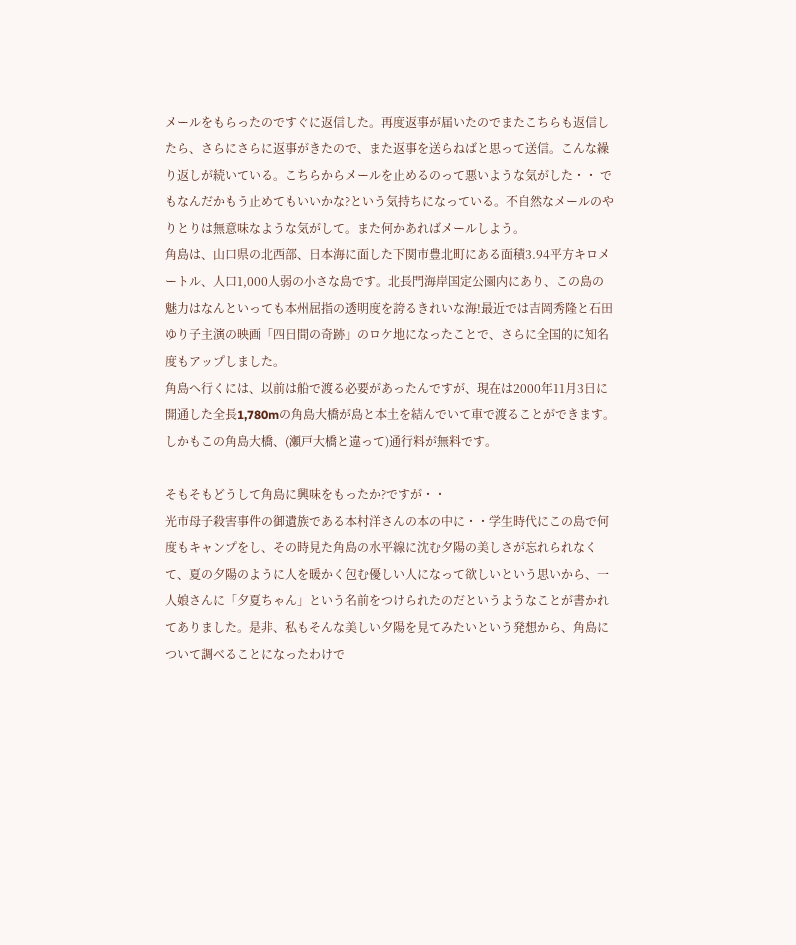メールをもらったのですぐに返信した。再度返事が届いたのでまたこちらも返信したら、さらにさらに返事がきたので、また返事を送らねばと思って送信。こんな繰り返しが続いている。こちらからメールを止めるのって悪いような気がした・・ でもなんだかもう止めてもいいかな?という気持ちになっている。不自然なメールのやりとりは無意味なような気がして。また何かあればメールしよう。
角島は、山口県の北西部、日本海に面した下関市豊北町にある面積3.94平方キロメートル、人口1,000人弱の小さな島です。北長門海岸国定公園内にあり、この島の魅力はなんといっても本州屈指の透明度を誇るきれいな海!最近では吉岡秀隆と石田ゆり子主演の映画「四日間の奇跡」のロケ地になったことで、さらに全国的に知名度もアップしました。
角島へ行くには、以前は船で渡る必要があったんですが、現在は2000年11月3日に開通した全長1,780mの角島大橋が島と本土を結んでいて車で渡ることができます。しかもこの角島大橋、(瀬戸大橋と違って)通行料が無料です。

そもそもどうして角島に興味をもったか?ですが・・
光市母子殺害事件の御遺族である本村洋さんの本の中に・・学生時代にこの島で何度もキャンプをし、その時見た角島の水平線に沈む夕陽の美しさが忘れられなくて、夏の夕陽のように人を暖かく包む優しい人になって欲しいという思いから、一人娘さんに「夕夏ちゃん」という名前をつけられたのだというようなことが書かれてありました。是非、私もそんな美しい夕陽を見てみたいという発想から、角島について調べることになったわけで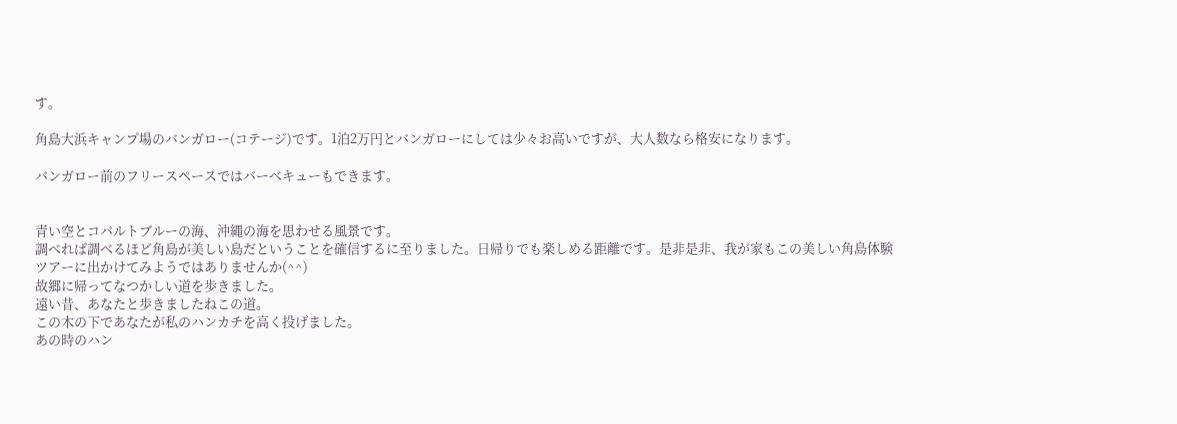す。

角島大浜キャンプ場のバンガロー(コテージ)です。1泊2万円とバンガローにしては少々お高いですが、大人数なら格安になります。

バンガロー前のフリースペースではバーべキューもできます。


青い空とコバルトブルーの海、沖縄の海を思わせる風景です。
調べれば調べるほど角島が美しい島だということを確信するに至りました。日帰りでも楽しめる距離です。是非是非、我が家もこの美しい角島体験ツアーに出かけてみようではありませんか(^^)
故郷に帰ってなつかしい道を歩きました。
遠い昔、あなたと歩きましたねこの道。
この木の下であなたが私のハンカチを高く投げました。
あの時のハン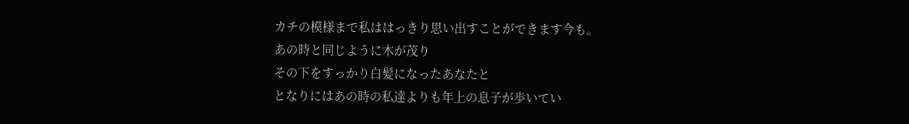カチの模様まで私ははっきり思い出すことができます今も。
あの時と同じように木が茂り
その下をすっかり白髪になったあなたと
となりにはあの時の私達よりも年上の息子が歩いてい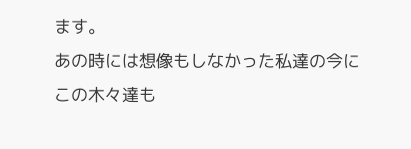ます。
あの時には想像もしなかった私達の今に
この木々達も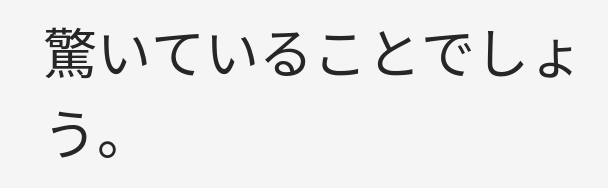驚いていることでしょう。